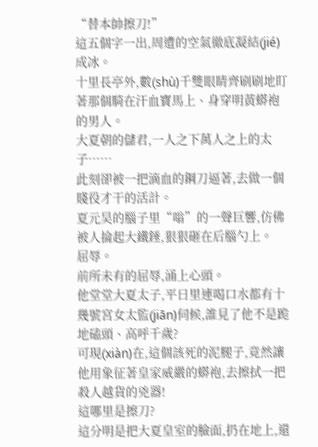“替本帥擦刀!”
這五個字一出,周遭的空氣徹底凝結(jié)成冰。
十里長亭外,數(shù)千雙眼睛齊刷刷地盯著那個騎在汗血寶馬上、身穿明黃蟒袍的男人。
大夏朝的儲君,一人之下萬人之上的太子……
此刻卻被一把滴血的鋼刀逼著,去做一個賤役才干的活計。
夏元昊的腦子里“嗡”的一聲巨響,仿佛被人掄起大鐵錘,狠狠砸在后腦勺上。
屈辱。
前所未有的屈辱,涌上心頭。
他堂堂大夏太子,平日里連喝口水都有十幾號宮女太監(jiān)伺候,誰見了他不是跪地磕頭、高呼千歲?
可現(xiàn)在,這個該死的泥腿子,竟然讓他用象征著皇家威嚴的蟒袍,去擦拭一把殺人越貨的兇器!
這哪里是擦刀?
這分明是把大夏皇室的臉面,扔在地上,還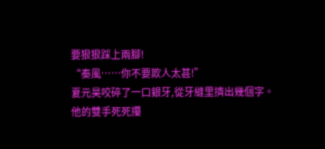要狠狠踩上兩腳!
“秦風……你不要欺人太甚!”
夏元昊咬碎了一口銀牙,從牙縫里擠出幾個字。
他的雙手死死攥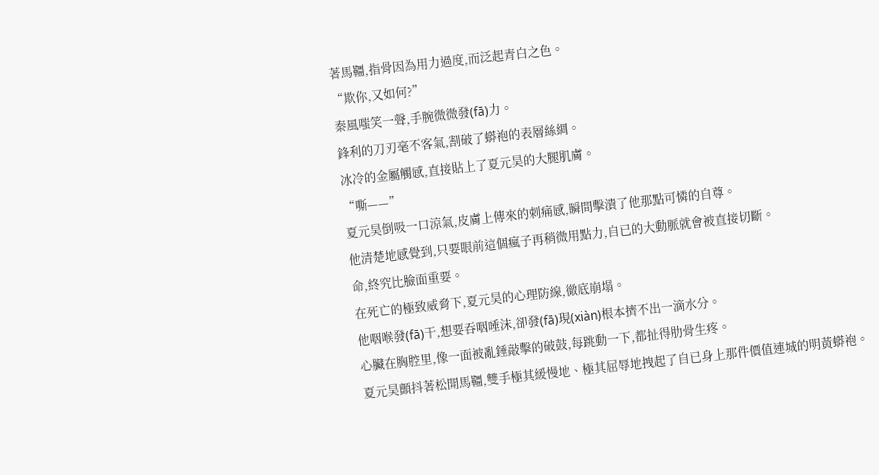著馬韁,指骨因為用力過度,而泛起青白之色。
“欺你,又如何?”
秦風嗤笑一聲,手腕微微發(fā)力。
鋒利的刀刃毫不客氣,割破了蟒袍的表層絲綢。
冰冷的金屬觸感,直接貼上了夏元昊的大腿肌膚。
“嘶——”
夏元昊倒吸一口涼氣,皮膚上傳來的刺痛感,瞬間擊潰了他那點可憐的自尊。
他清楚地感覺到,只要眼前這個瘋子再稍微用點力,自已的大動脈就會被直接切斷。
命,終究比臉面重要。
在死亡的極致威脅下,夏元昊的心理防線,徹底崩塌。
他咽喉發(fā)干,想要吞咽唾沫,卻發(fā)現(xiàn)根本擠不出一滴水分。
心臟在胸腔里,像一面被亂錘敲擊的破鼓,每跳動一下,都扯得肋骨生疼。
夏元昊顫抖著松開馬韁,雙手極其緩慢地、極其屈辱地拽起了自已身上那件價值連城的明黃蟒袍。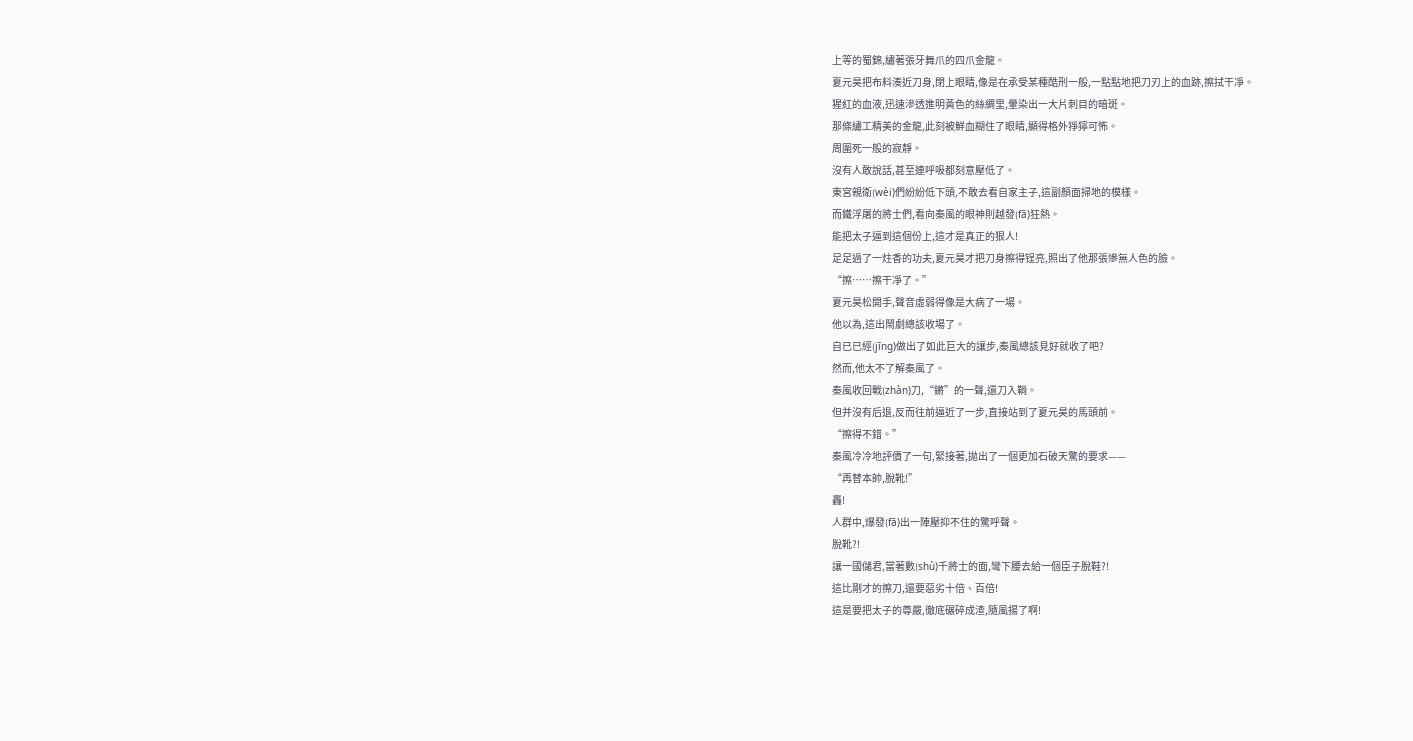上等的蜀錦,繡著張牙舞爪的四爪金龍。
夏元昊把布料湊近刀身,閉上眼睛,像是在承受某種酷刑一般,一點點地把刀刃上的血跡,擦拭干凈。
猩紅的血液,迅速滲透進明黃色的絲綢里,暈染出一大片刺目的暗斑。
那條繡工精美的金龍,此刻被鮮血糊住了眼睛,顯得格外猙獰可怖。
周圍死一般的寂靜。
沒有人敢說話,甚至連呼吸都刻意壓低了。
東宮親衛(wèi)們紛紛低下頭,不敢去看自家主子,這副顏面掃地的模樣。
而鐵浮屠的將士們,看向秦風的眼神則越發(fā)狂熱。
能把太子逼到這個份上,這才是真正的狠人!
足足過了一炷香的功夫,夏元昊才把刀身擦得锃亮,照出了他那張慘無人色的臉。
“擦……擦干凈了。”
夏元昊松開手,聲音虛弱得像是大病了一場。
他以為,這出鬧劇總該收場了。
自已已經(jīng)做出了如此巨大的讓步,秦風總該見好就收了吧?
然而,他太不了解秦風了。
秦風收回戰(zhàn)刀,“鏘”的一聲,還刀入鞘。
但并沒有后退,反而往前逼近了一步,直接站到了夏元昊的馬頭前。
“擦得不錯。”
秦風冷冷地評價了一句,緊接著,拋出了一個更加石破天驚的要求——
“再替本帥,脫靴!”
轟!
人群中,爆發(fā)出一陣壓抑不住的驚呼聲。
脫靴?!
讓一國儲君,當著數(shù)千將士的面,彎下腰去給一個臣子脫鞋?!
這比剛才的擦刀,還要惡劣十倍、百倍!
這是要把太子的尊嚴,徹底碾碎成渣,隨風揚了啊!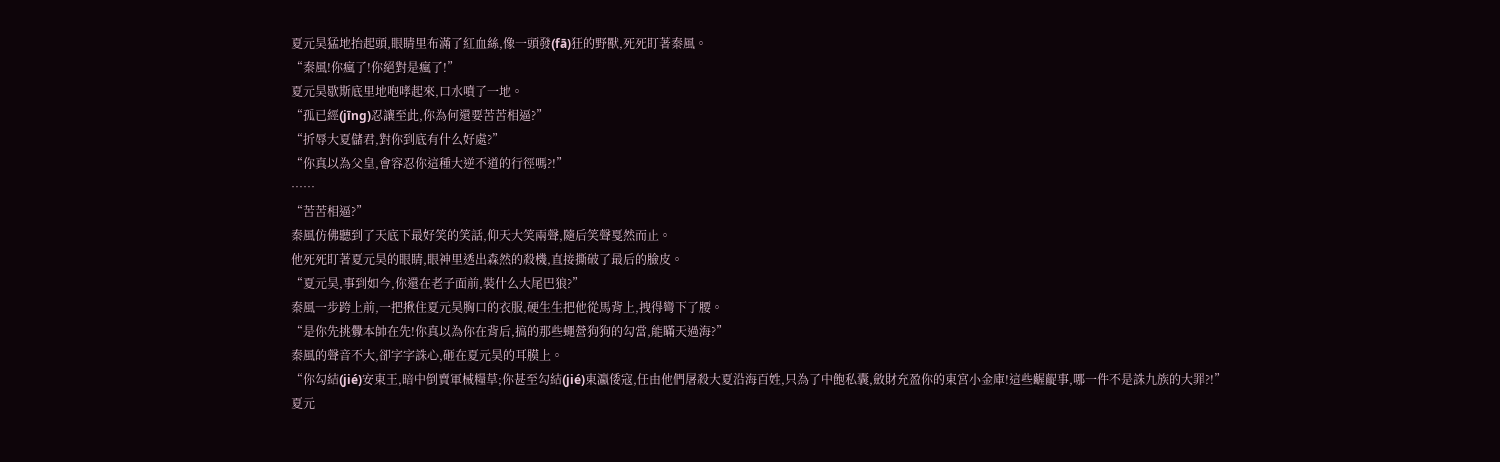夏元昊猛地抬起頭,眼睛里布滿了紅血絲,像一頭發(fā)狂的野獸,死死盯著秦風。
“秦風!你瘋了!你絕對是瘋了!”
夏元昊歇斯底里地咆哮起來,口水噴了一地。
“孤已經(jīng)忍讓至此,你為何還要苦苦相逼?”
“折辱大夏儲君,對你到底有什么好處?”
“你真以為父皇,會容忍你這種大逆不道的行徑嗎?!”
……
“苦苦相逼?”
秦風仿佛聽到了天底下最好笑的笑話,仰天大笑兩聲,隨后笑聲戛然而止。
他死死盯著夏元昊的眼睛,眼神里透出森然的殺機,直接撕破了最后的臉皮。
“夏元昊,事到如今,你還在老子面前,裝什么大尾巴狼?”
秦風一步跨上前,一把揪住夏元昊胸口的衣服,硬生生把他從馬背上,拽得彎下了腰。
“是你先挑釁本帥在先!你真以為你在背后,搞的那些蠅營狗狗的勾當,能瞞天過海?”
秦風的聲音不大,卻字字誅心,砸在夏元昊的耳膜上。
“你勾結(jié)安東王,暗中倒賣軍械糧草;你甚至勾結(jié)東瀛倭寇,任由他們屠殺大夏沿海百姓,只為了中飽私囊,斂財充盈你的東宮小金庫!這些齷齪事,哪一件不是誅九族的大罪?!”
夏元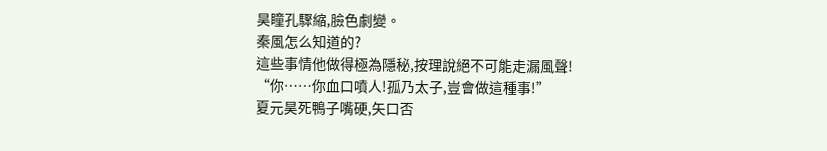昊瞳孔驟縮,臉色劇變。
秦風怎么知道的?
這些事情他做得極為隱秘,按理說絕不可能走漏風聲!
“你……你血口噴人!孤乃太子,豈會做這種事!”
夏元昊死鴨子嘴硬,矢口否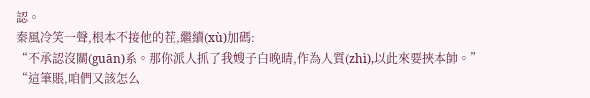認。
秦風冷笑一聲,根本不接他的茬,繼續(xù)加碼:
“不承認沒關(guān)系。那你派人抓了我嫂子白晚晴,作為人質(zhì),以此來要挾本帥。”
“這筆賬,咱們又該怎么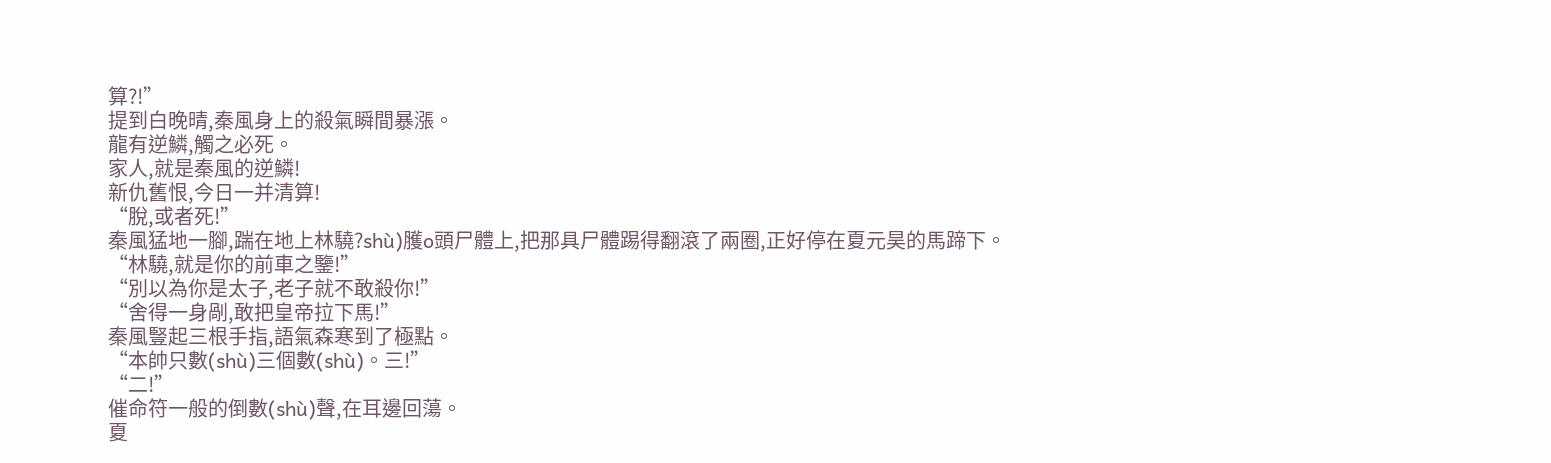算?!”
提到白晚晴,秦風身上的殺氣瞬間暴漲。
龍有逆鱗,觸之必死。
家人,就是秦風的逆鱗!
新仇舊恨,今日一并清算!
“脫,或者死!”
秦風猛地一腳,踹在地上林驍?shù)臒o頭尸體上,把那具尸體踢得翻滾了兩圈,正好停在夏元昊的馬蹄下。
“林驍,就是你的前車之鑒!”
“別以為你是太子,老子就不敢殺你!”
“舍得一身剮,敢把皇帝拉下馬!”
秦風豎起三根手指,語氣森寒到了極點。
“本帥只數(shù)三個數(shù)。三!”
“二!”
催命符一般的倒數(shù)聲,在耳邊回蕩。
夏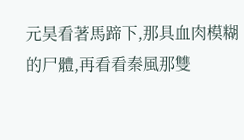元昊看著馬蹄下,那具血肉模糊的尸體,再看看秦風那雙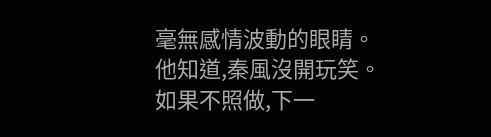毫無感情波動的眼睛。
他知道,秦風沒開玩笑。
如果不照做,下一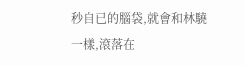秒自已的腦袋,就會和林驍一樣,滾落在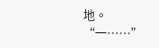地。
“一……”